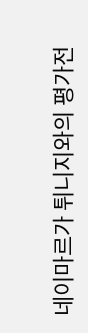네이마르가 튀니지와의 평가전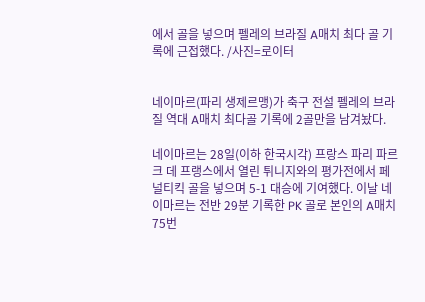에서 골을 넣으며 펠레의 브라질 A매치 최다 골 기록에 근접했다. /사진=로이터


네이마르(파리 생제르맹)가 축구 전설 펠레의 브라질 역대 A매치 최다골 기록에 2골만을 남겨놨다.

네이마르는 28일(이하 한국시각) 프랑스 파리 파르크 데 프랭스에서 열린 튀니지와의 평가전에서 페널티킥 골을 넣으며 5-1 대승에 기여했다. 이날 네이마르는 전반 29분 기록한 PK 골로 본인의 A매치 75번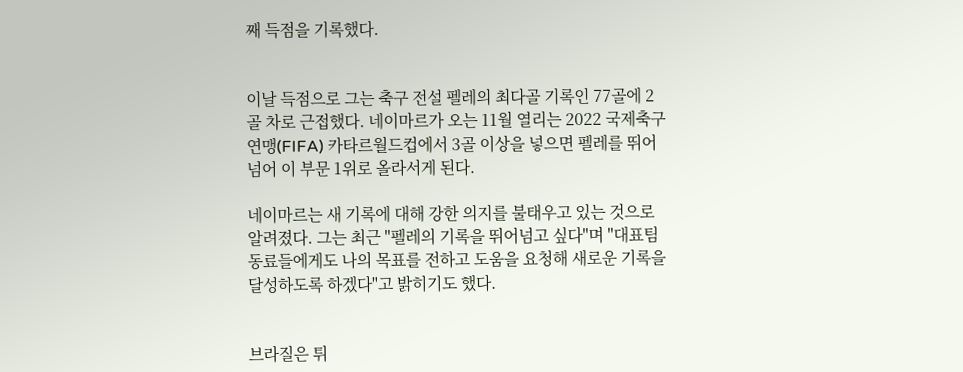째 득점을 기록했다.


이날 득점으로 그는 축구 전설 펠레의 최다골 기록인 77골에 2골 차로 근접했다. 네이마르가 오는 11월 열리는 2022 국제축구연맹(FIFA) 카타르월드컵에서 3골 이상을 넣으면 펠레를 뛰어넘어 이 부문 1위로 올라서게 된다.

네이마르는 새 기록에 대해 강한 의지를 불태우고 있는 것으로 알려졌다. 그는 최근 "펠레의 기록을 뛰어넘고 싶다"며 "대표팀 동료들에게도 나의 목표를 전하고 도움을 요청해 새로운 기록을 달성하도록 하겠다"고 밝히기도 했다.


브라질은 튀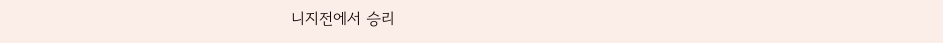니지전에서 승리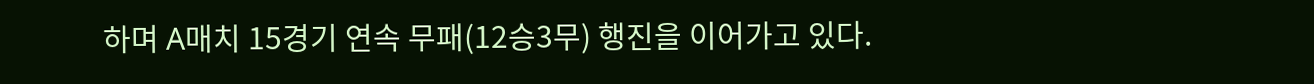하며 A매치 15경기 연속 무패(12승3무) 행진을 이어가고 있다.